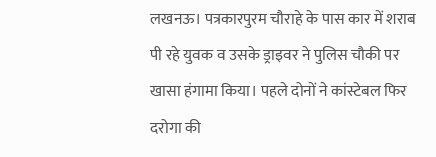लखनऊ। पत्रकारपुरम चौराहे के पास कार में शराब पी रहे युवक व उसके ड्राइवर ने पुलिस चौकी पर खासा हंगामा किया। पहले दोनों ने कांस्टेबल फिर दरोगा की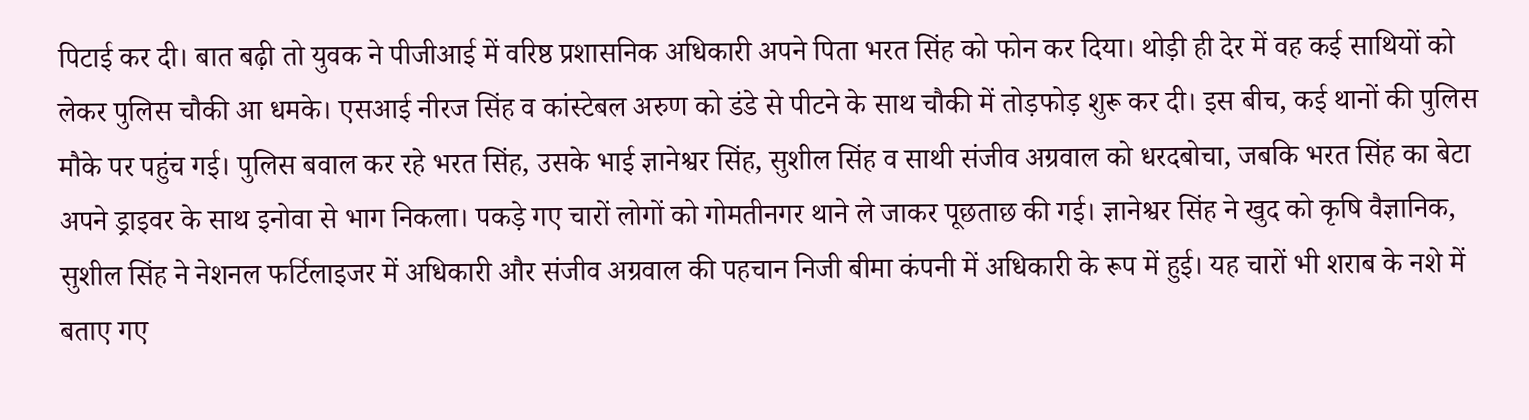पिटाई कर दी। बात बढ़ी तो युवक ने पीजीआई में वरिष्ठ प्रशासनिक अधिकारी अपने पिता भरत सिंह को फोन कर दिया। थोड़ी ही देर में वह कई साथियों को लेकर पुलिस चौकी आ धमके। एसआई नीरज सिंह व कांस्टेबल अरुण को डंडे से पीटने के साथ चौकी में तोड़फोड़ शुरू कर दी। इस बीच, कई थानों की पुलिस मौके पर पहुंच गई। पुलिस बवाल कर रहे भरत सिंह, उसके भाई ज्ञानेश्वर सिंह, सुशील सिंह व साथी संजीव अग्रवाल को धरदबोचा, जबकि भरत सिंह का बेटा अपने ड्राइवर के साथ इनोवा से भाग निकला। पकड़े गए चारों लोगों को गोमतीनगर थाने ले जाकर पूछताछ की गई। ज्ञानेश्वर सिंह ने खुद को कृषि वैज्ञानिक, सुशील सिंह ने नेशनल फर्टिलाइजर में अधिकारी और संजीव अग्रवाल की पहचान निजी बीमा कंपनी में अधिकारी के रूप में हुई। यह चारों भी शराब के नशे में बताए गए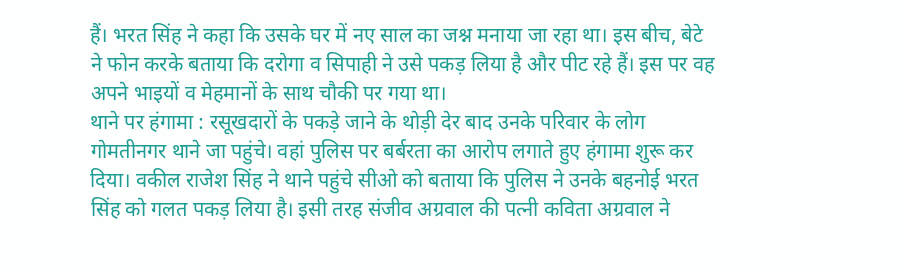हैं। भरत सिंह ने कहा कि उसके घर में नए साल का जश्न मनाया जा रहा था। इस बीच, बेटे ने फोन करके बताया कि दरोगा व सिपाही ने उसे पकड़ लिया है और पीट रहे हैं। इस पर वह अपने भाइयों व मेहमानों के साथ चौकी पर गया था।
थाने पर हंगामा : रसूखदारों के पकड़े जाने के थोड़ी देर बाद उनके परिवार के लोग गोमतीनगर थाने जा पहुंचे। वहां पुलिस पर बर्बरता का आरोप लगाते हुए हंगामा शुरू कर दिया। वकील राजेश सिंह ने थाने पहुंचे सीओ को बताया कि पुलिस ने उनके बहनोई भरत सिंह को गलत पकड़ लिया है। इसी तरह संजीव अग्रवाल की पत्नी कविता अग्रवाल ने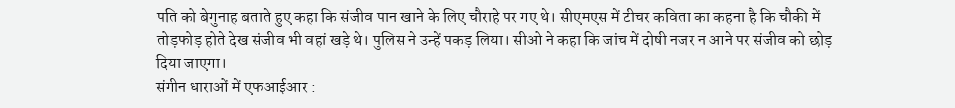पति को बेगुनाह बताते हुए कहा कि संजीव पान खाने के लिए चौराहे पर गए थे। सीएमएस में टीचर कविता का कहना है कि चौकी में तोड़फोड़ होते देख संजीव भी वहां खड़े थे। पुलिस ने उन्हें पकड़ लिया। सीओ ने कहा कि जांच में दोषी नजर न आने पर संजीव को छोड़ दिया जाएगा।
संगीन धाराओं में एफआईआर :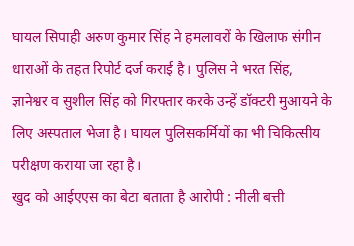घायल सिपाही अरुण कुमार सिंह ने हमलावरों के खिलाफ संगीन धाराओं के तहत रिपोर्ट दर्ज कराई है। पुलिस ने भरत सिंह, ज्ञानेश्वर व सुशील सिंह को गिरफ्तार करके उन्हें डॉक्टरी मुआयने के लिए अस्पताल भेजा है। घायल पुलिसकर्मियों का भी चिकित्सीय परीक्षण कराया जा रहा है।
खुद को आईएएस का बेटा बताता है आरोपी : नीली बत्ती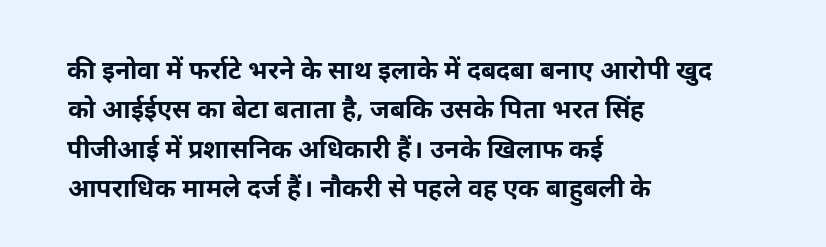की इनोवा में फर्राटे भरने के साथ इलाके में दबदबा बनाए आरोपी खुद को आईईएस का बेटा बताता है, जबकि उसके पिता भरत सिंह पीजीआई में प्रशासनिक अधिकारी हैं। उनके खिलाफ कई आपराधिक मामले दर्ज हैं। नौकरी से पहले वह एक बाहुबली के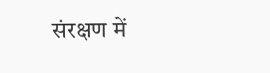संरक्षण में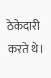ठेकेदारी करते थे।